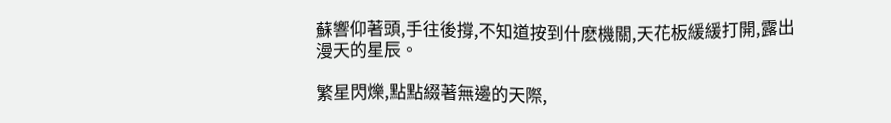蘇響仰著頭,手往後撐,不知道按到什麽機關,天花板緩緩打開,露出漫天的星辰。

繁星閃爍,點點綴著無邊的天際,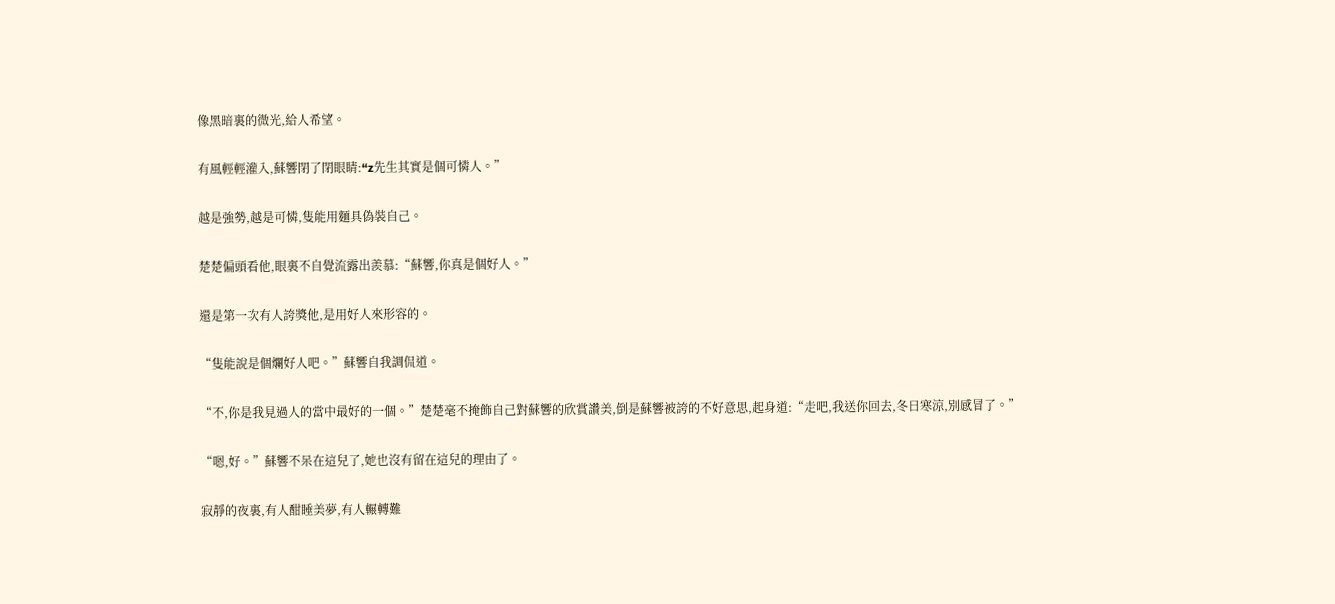像黑暗裏的微光,給人希望。

有風輕輕灌入,蘇響閉了閉眼睛:“z先生其實是個可憐人。”

越是強勢,越是可憐,隻能用麵具偽裝自己。

楚楚偏頭看他,眼裏不自覺流露出羨慕:“蘇響,你真是個好人。”

還是第一次有人誇獎他,是用好人來形容的。

“隻能說是個爛好人吧。”蘇響自我調侃道。

“不,你是我見過人的當中最好的一個。”楚楚毫不掩飾自己對蘇響的欣賞讚美,倒是蘇響被誇的不好意思,起身道:“走吧,我送你回去,冬日寒涼,別感冒了。”

“嗯,好。”蘇響不呆在這兒了,她也沒有留在這兒的理由了。

寂靜的夜裏,有人酣睡美夢,有人輾轉難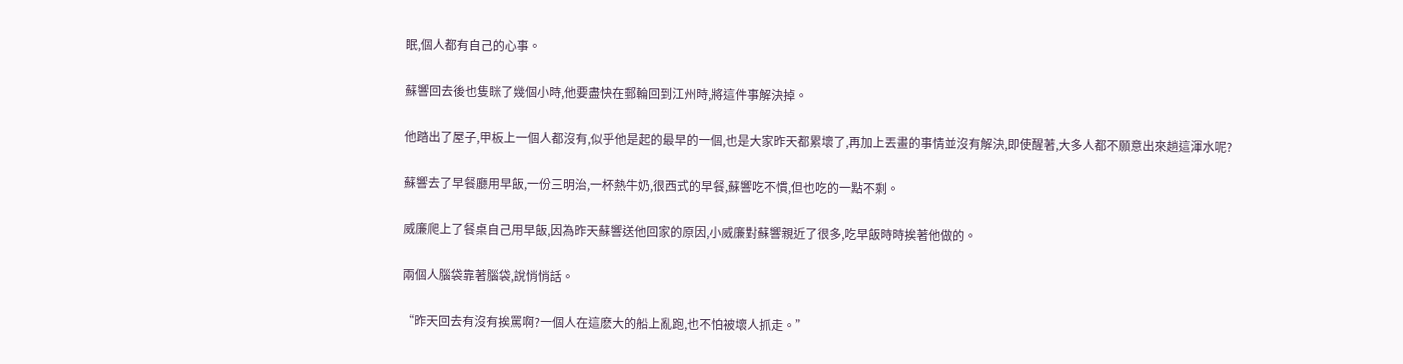眠,個人都有自己的心事。

蘇響回去後也隻眯了幾個小時,他要盡快在郵輪回到江州時,將這件事解決掉。

他踏出了屋子,甲板上一個人都沒有,似乎他是起的最早的一個,也是大家昨天都累壞了,再加上丟畫的事情並沒有解決,即使醒著,大多人都不願意出來趟這渾水呢?

蘇響去了早餐廳用早飯,一份三明治,一杯熱牛奶,很西式的早餐,蘇響吃不慣,但也吃的一點不剩。

威廉爬上了餐桌自己用早飯,因為昨天蘇響送他回家的原因,小威廉對蘇響親近了很多,吃早飯時時挨著他做的。

兩個人腦袋靠著腦袋,說悄悄話。

“昨天回去有沒有挨罵啊?一個人在這麽大的船上亂跑,也不怕被壞人抓走。”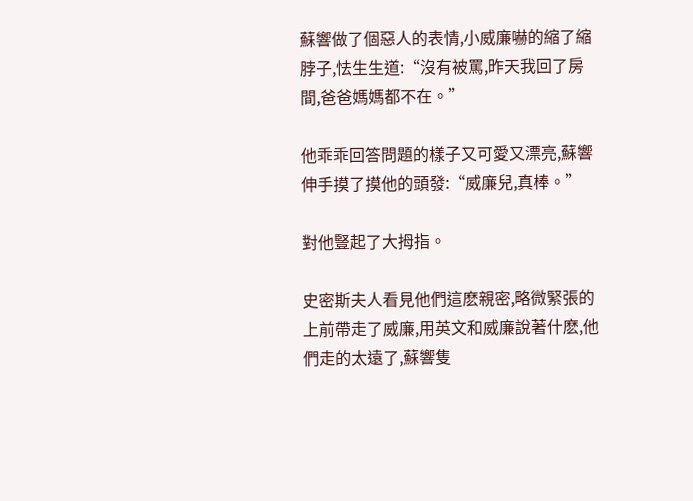蘇響做了個惡人的表情,小威廉嚇的縮了縮脖子,怯生生道:“沒有被罵,昨天我回了房間,爸爸媽媽都不在。”

他乖乖回答問題的樣子又可愛又漂亮,蘇響伸手摸了摸他的頭發:“威廉兒,真棒。”

對他豎起了大拇指。

史密斯夫人看見他們這麽親密,略微緊張的上前帶走了威廉,用英文和威廉說著什麽,他們走的太遠了,蘇響隻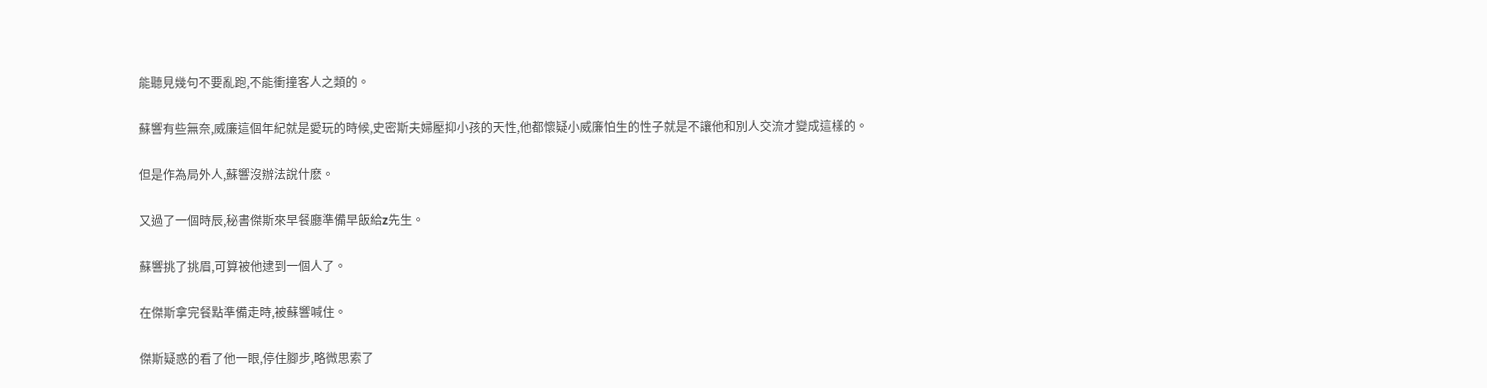能聽見幾句不要亂跑,不能衝撞客人之類的。

蘇響有些無奈,威廉這個年紀就是愛玩的時候,史密斯夫婦壓抑小孩的天性,他都懷疑小威廉怕生的性子就是不讓他和別人交流才變成這樣的。

但是作為局外人,蘇響沒辦法說什麽。

又過了一個時辰,秘書傑斯來早餐廳準備早飯給z先生。

蘇響挑了挑眉,可算被他逮到一個人了。

在傑斯拿完餐點準備走時,被蘇響喊住。

傑斯疑惑的看了他一眼,停住腳步,略微思索了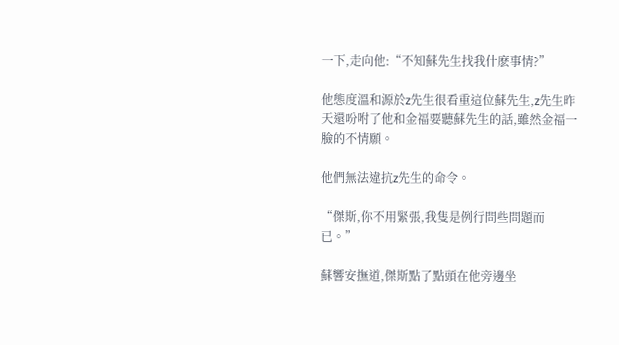一下,走向他:“不知蘇先生找我什麽事情?”

他態度溫和源於z先生很看重這位蘇先生,z先生昨天還吩咐了他和金福要聽蘇先生的話,雖然金福一臉的不情願。

他們無法違抗z先生的命令。

“傑斯,你不用緊張,我隻是例行問些問題而已。”

蘇響安撫道,傑斯點了點頭在他旁邊坐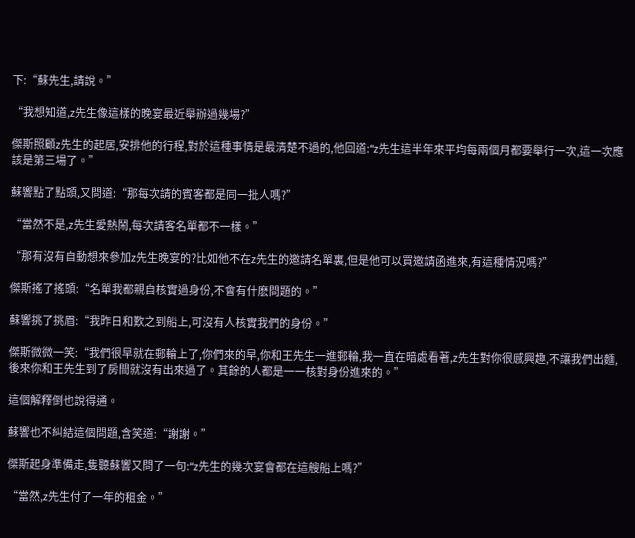下:“蘇先生,請說。”

“我想知道,z先生像這樣的晚宴最近舉辦過幾場?”

傑斯照顧z先生的起居,安排他的行程,對於這種事情是最清楚不過的,他回道:“z先生這半年來平均每兩個月都要舉行一次,這一次應該是第三場了。”

蘇響點了點頭,又問道:“那每次請的賓客都是同一批人嗎?”

“當然不是,z先生愛熱鬧,每次請客名單都不一樣。”

“那有沒有自動想來參加z先生晚宴的?比如他不在z先生的邀請名單裏,但是他可以買邀請函進來,有這種情況嗎?”

傑斯搖了搖頭:“名單我都親自核實過身份,不會有什麽問題的。”

蘇響挑了挑眉:“我昨日和歎之到船上,可沒有人核實我們的身份。”

傑斯微微一笑:“我們很早就在郵輪上了,你們來的早,你和王先生一進郵輪,我一直在暗處看著,z先生對你很感興趣,不讓我們出麵,後來你和王先生到了房間就沒有出來過了。其餘的人都是一一核對身份進來的。”

這個解釋倒也說得通。

蘇響也不糾結這個問題,含笑道:“謝謝。”

傑斯起身準備走,隻聽蘇響又問了一句:“z先生的幾次宴會都在這艘船上嗎?”

“當然,z先生付了一年的租金。”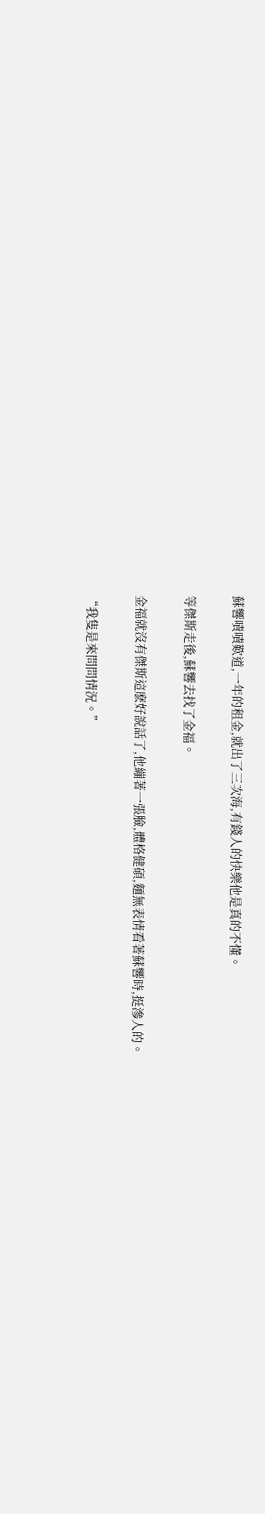蘇響嘖嘖歎道,一年的租金,就出了三次海,有錢人的快樂他是真的不懂。

等傑斯走後,蘇響去找了金福。

金福就沒有傑斯這麽好說話了,他繃著一張臉,體格健碩,麵無表情看著蘇響時,挺滲人的。

“我隻是來問問情況。”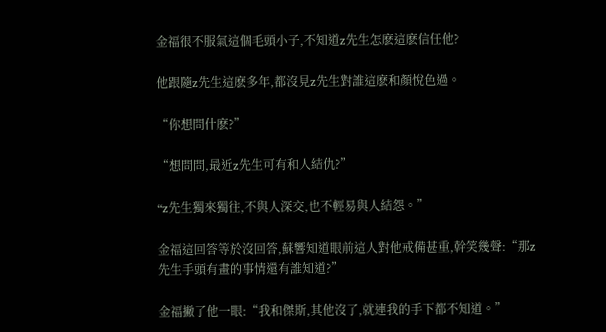金福很不服氣這個毛頭小子,不知道z先生怎麽這麽信任他?

他跟隨z先生這麽多年,都沒見z先生對誰這麽和顏悅色過。

“你想問什麽?”

“想問問,最近z先生可有和人結仇?”

“z先生獨來獨往,不與人深交,也不輕易與人結怨。”

金福這回答等於沒回答,蘇響知道眼前這人對他戒備甚重,幹笑幾聲:“那z先生手頭有畫的事情還有誰知道?”

金福撇了他一眼:“我和傑斯,其他沒了,就連我的手下都不知道。”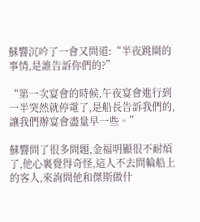蘇響沉吟了一會又問道:“半夜跳閘的事情,是誰告訴你們的?”

“第一次宴會的時候,午夜宴會進行到一半突然就停電了,是船長告訴我們的,讓我們辦宴會盡量早一些。”

蘇響問了很多問題,金福明顯很不耐煩了,他心裏覺得奇怪,這人不去問輪船上的客人,來詢問他和傑斯做什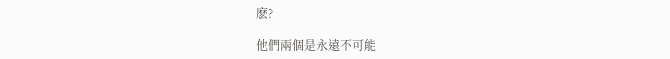麽?

他們兩個是永遠不可能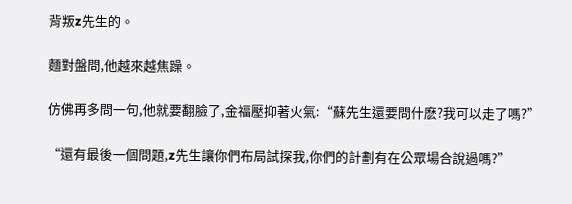背叛z先生的。

麵對盤問,他越來越焦躁。

仿佛再多問一句,他就要翻臉了,金福壓抑著火氣:“蘇先生還要問什麽?我可以走了嗎?”

“還有最後一個問題,z先生讓你們布局試探我,你們的計劃有在公眾場合說過嗎?”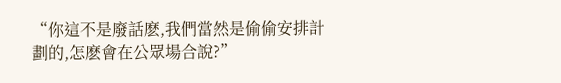“你這不是廢話麽,我們當然是偷偷安排計劃的,怎麽會在公眾場合說?”